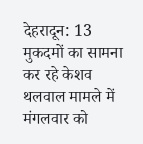देहरादून: 13 मुकदमों का सामना कर रहे केशव थलवाल मामले में मंगलवार को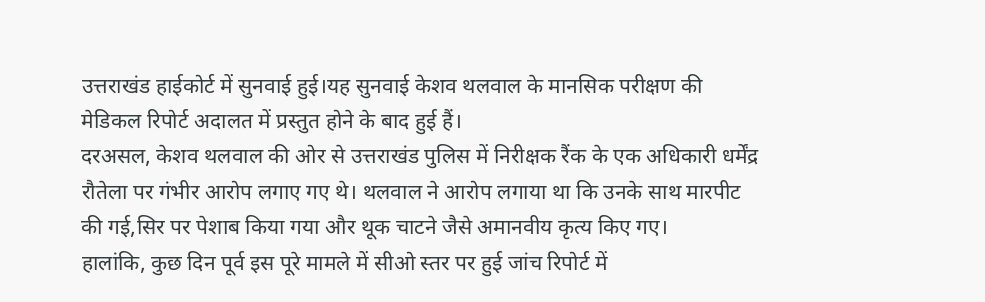उत्तराखंड हाईकोर्ट में सुनवाई हुई।यह सुनवाई केशव थलवाल के मानसिक परीक्षण की मेडिकल रिपोर्ट अदालत में प्रस्तुत होने के बाद हुई हैं।
दरअसल, केशव थलवाल की ओर से उत्तराखंड पुलिस में निरीक्षक रैंक के एक अधिकारी धर्मेंद्र रौतेला पर गंभीर आरोप लगाए गए थे। थलवाल ने आरोप लगाया था कि उनके साथ मारपीट की गई,सिर पर पेशाब किया गया और थूक चाटने जैसे अमानवीय कृत्य किए गए।
हालांकि, कुछ दिन पूर्व इस पूरे मामले में सीओ स्तर पर हुई जांच रिपोर्ट में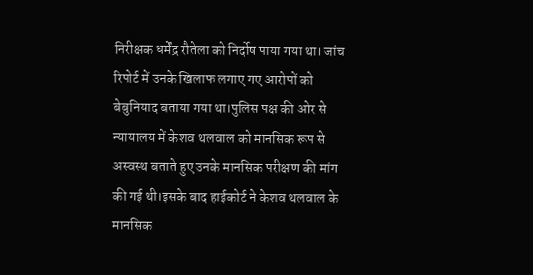निरीक्षक धर्मेंद्र रौतेला को निर्दोष पाया गया था। जांच रिपोर्ट में उनके खिलाफ लगाए गए आरोपों को बेबुनियाद बताया गया था।पुलिस पक्ष की ओर से न्यायालय में केशव थलवाल को मानसिक रूप से अस्वस्थ बताते हुए उनके मानसिक परीक्षण की मांग की गई थी।इसके बाद हाईकोर्ट ने केशव थलवाल के मानसिक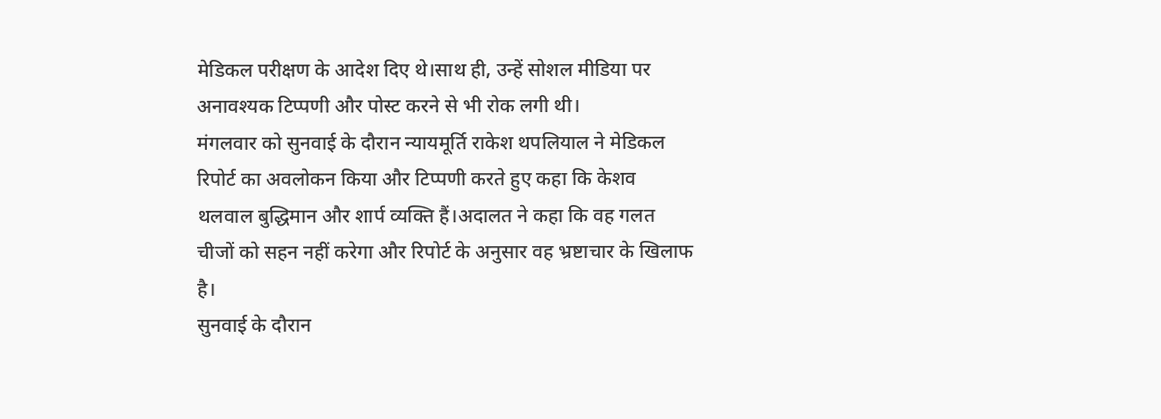मेडिकल परीक्षण के आदेश दिए थे।साथ ही, उन्हें सोशल मीडिया पर अनावश्यक टिप्पणी और पोस्ट करने से भी रोक लगी थी।
मंगलवार को सुनवाई के दौरान न्यायमूर्ति राकेश थपलियाल ने मेडिकल रिपोर्ट का अवलोकन किया और टिप्पणी करते हुए कहा कि केशव थलवाल बुद्धिमान और शार्प व्यक्ति हैं।अदालत ने कहा कि वह गलत चीजों को सहन नहीं करेगा और रिपोर्ट के अनुसार वह भ्रष्टाचार के खिलाफ है।
सुनवाई के दौरान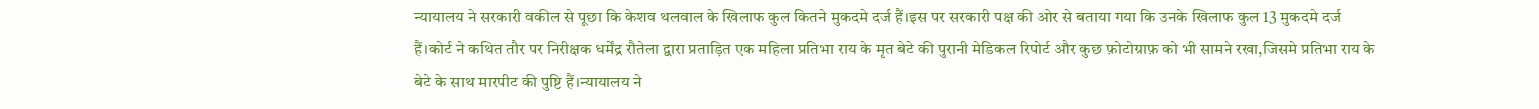न्यायालय ने सरकारी वकील से पूछा कि केशव थलवाल के खिलाफ कुल कितने मुकदमे दर्ज हैं।इस पर सरकारी पक्ष की ओर से बताया गया कि उनके खिलाफ कुल 13 मुकदमे दर्ज हैं।कोर्ट ने कथित तौर पर निरीक्षक धर्मेंद्र रौतेला द्वारा प्रताड़ित एक महिला प्रतिभा राय के मृत बेटे की पुरानी मेडिकल रिपोर्ट और कुछ फ़ोटोग्राफ़ को भी सामने रखा,जिसमे प्रतिभा राय के बेटे के साथ मारपीट की पुष्टि हैं।न्यायालय ने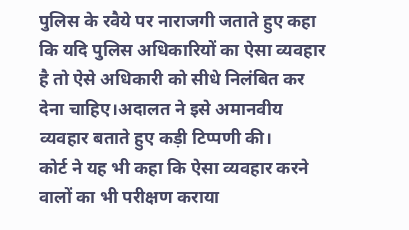पुलिस के रवैये पर नाराजगी जताते हुए कहा कि यदि पुलिस अधिकारियों का ऐसा व्यवहार है तो ऐसे अधिकारी को सीधे निलंबित कर देना चाहिए।अदालत ने इसे अमानवीय व्यवहार बताते हुए कड़ी टिप्पणी की।
कोर्ट ने यह भी कहा कि ऐसा व्यवहार करने वालों का भी परीक्षण कराया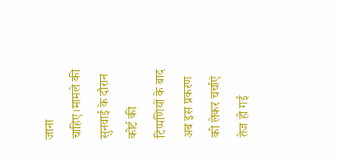जाना चाहिए।मामले की सुनवाई के दौरान कोर्ट की टिप्पणियों के बाद अब इस प्रकरण को लेकर चर्चाएं तेज हो गई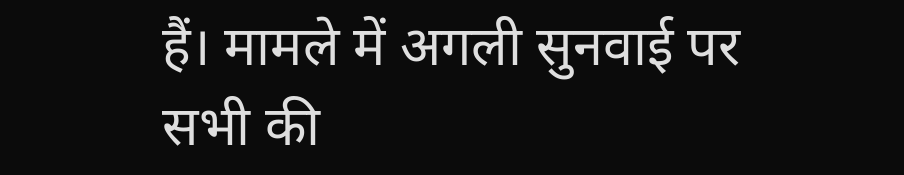हैं। मामले में अगली सुनवाई पर सभी की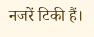नजरें टिकी हैं।